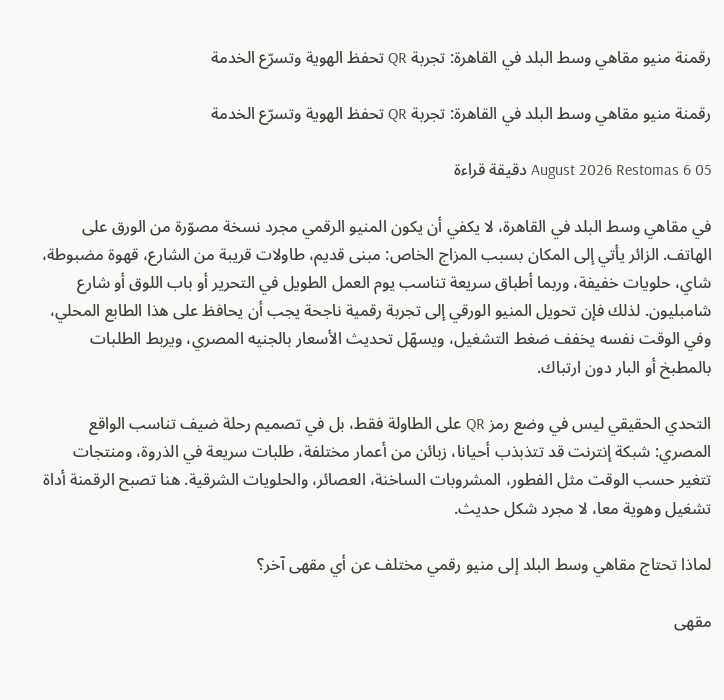رقمنة منيو مقاهي وسط البلد في القاهرة: تجربة QR تحفظ الهوية وتسرّع الخدمة

رقمنة منيو مقاهي وسط البلد في القاهرة: تجربة QR تحفظ الهوية وتسرّع الخدمة

05 August 2026 Restomas 6 دقيقة قراءة

في مقاهي وسط البلد في القاهرة، لا يكفي أن يكون المنيو الرقمي مجرد نسخة مصوّرة من الورق على الهاتف. الزائر يأتي إلى المكان بسبب المزاج الخاص: مبنى قديم، طاولات قريبة من الشارع، قهوة مضبوطة، شاي، حلويات خفيفة، وربما أطباق سريعة تناسب يوم العمل الطويل في التحرير أو باب اللوق أو شارع شامبليون. لذلك فإن تحويل المنيو الورقي إلى تجربة رقمية ناجحة يجب أن يحافظ على هذا الطابع المحلي، وفي الوقت نفسه يخفف ضغط التشغيل، ويسهّل تحديث الأسعار بالجنيه المصري، ويربط الطلبات بالمطبخ أو البار دون ارتباك.

التحدي الحقيقي ليس في وضع رمز QR على الطاولة فقط، بل في تصميم رحلة ضيف تناسب الواقع المصري: شبكة إنترنت قد تتذبذب أحيانا، زبائن من أعمار مختلفة، طلبات سريعة في الذروة، ومنتجات تتغير حسب الوقت مثل الفطور، المشروبات الساخنة، العصائر، والحلويات الشرقية. هنا تصبح الرقمنة أداة تشغيل وهوية معا، لا مجرد شكل حديث.

لماذا تحتاج مقاهي وسط البلد إلى منيو رقمي مختلف عن أي مقهى آخر؟

مقهى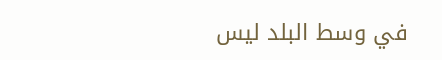في وسط البلد ليس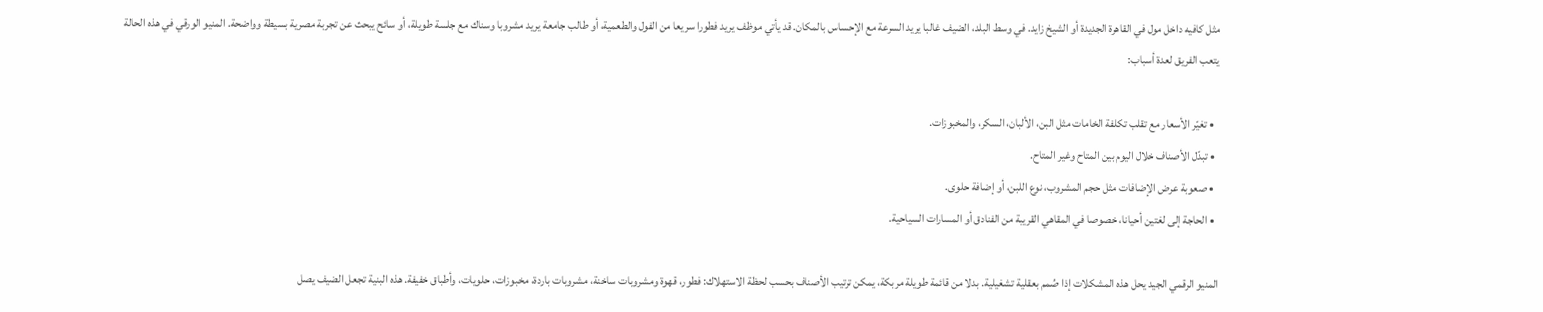مثل كافيه داخل مول في القاهرة الجديدة أو الشيخ زايد. في وسط البلد، الضيف غالبا يريد السرعة مع الإحساس بالمكان. قد يأتي موظف يريد فطورا سريعا من الفول والطعمية، أو طالب جامعة يريد مشروبا وسناك مع جلسة طويلة، أو سائح يبحث عن تجربة مصرية بسيطة وواضحة. المنيو الورقي في هذه الحالة يتعب الفريق لعدة أسباب:

  • تغيّر الأسعار مع تقلب تكلفة الخامات مثل البن، الألبان، السكر، والمخبوزات.
  • تبدّل الأصناف خلال اليوم بين المتاح وغير المتاح.
  • صعوبة عرض الإضافات مثل حجم المشروب، نوع اللبن، أو إضافة حلوى.
  • الحاجة إلى لغتين أحيانا، خصوصا في المقاهي القريبة من الفنادق أو المسارات السياحية.

المنيو الرقمي الجيد يحل هذه المشكلات إذا صُمم بعقلية تشغيلية. بدلا من قائمة طويلة مربكة، يمكن ترتيب الأصناف بحسب لحظة الاستهلاك: فطور، قهوة ومشروبات ساخنة، مشروبات باردة، مخبوزات، حلويات، وأطباق خفيفة. هذه البنية تجعل الضيف يصل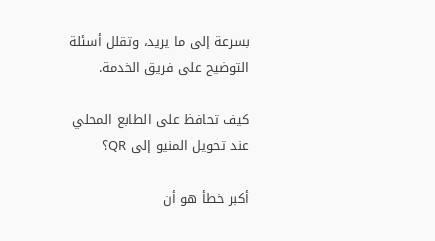بسرعة إلى ما يريد، وتقلل أسئلة التوضيح على فريق الخدمة.

كيف تحافظ على الطابع المحلي عند تحويل المنيو إلى QR؟

أكبر خطأ هو أن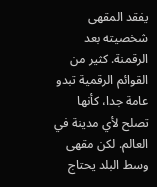يفقد المقهى شخصيته بعد الرقمنة. كثير من القوائم الرقمية تبدو عامة جدا، كأنها تصلح لأي مدينة في العالم. لكن مقهى وسط البلد يحتاج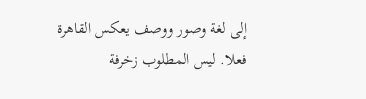إلى لغة وصور ووصف يعكس القاهرة فعلا. ليس المطلوب زخرفة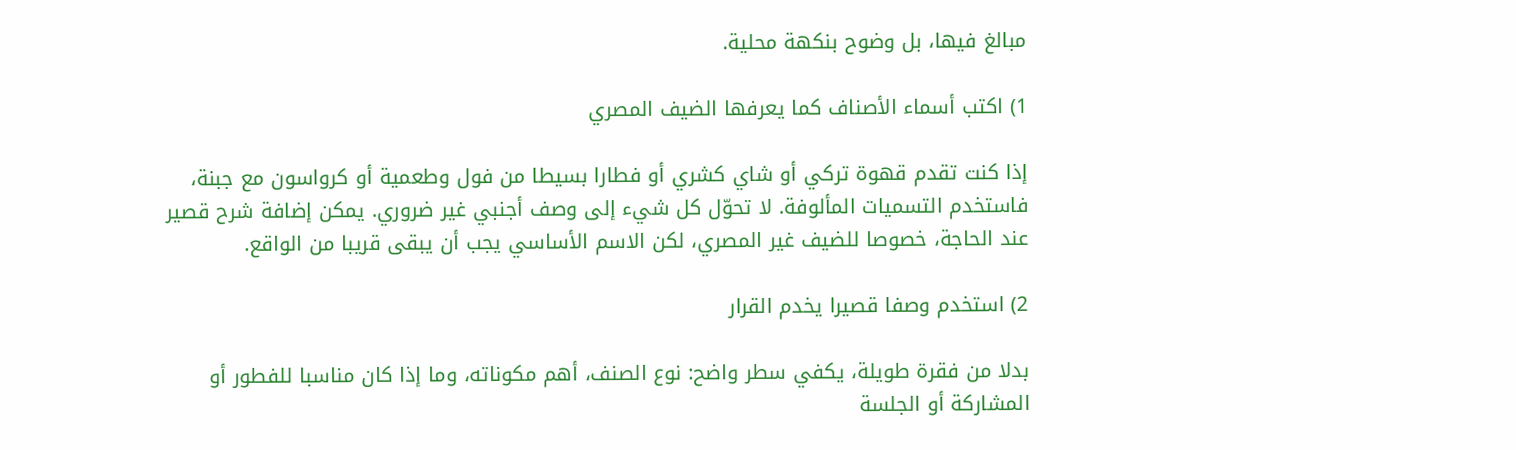مبالغ فيها، بل وضوح بنكهة محلية.

1) اكتب أسماء الأصناف كما يعرفها الضيف المصري

إذا كنت تقدم قهوة تركي أو شاي كشري أو فطارا بسيطا من فول وطعمية أو كرواسون مع جبنة، فاستخدم التسميات المألوفة. لا تحوّل كل شيء إلى وصف أجنبي غير ضروري. يمكن إضافة شرح قصير عند الحاجة، خصوصا للضيف غير المصري، لكن الاسم الأساسي يجب أن يبقى قريبا من الواقع.

2) استخدم وصفا قصيرا يخدم القرار

بدلا من فقرة طويلة، يكفي سطر واضح: نوع الصنف، أهم مكوناته، وما إذا كان مناسبا للفطور أو المشاركة أو الجلسة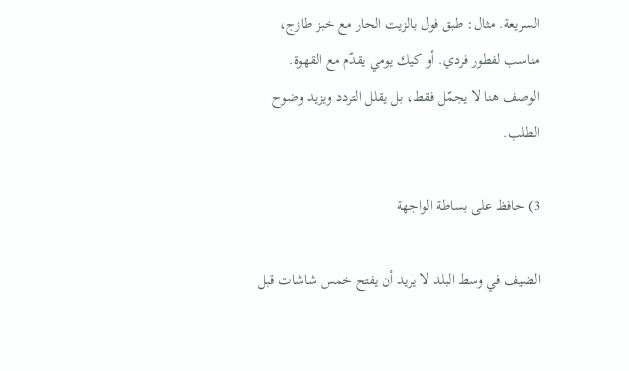السريعة. مثال: طبق فول بالزيت الحار مع خبز طازج، مناسب لفطور فردي. أو كيك يومي يقدّم مع القهوة. الوصف هنا لا يجمّل فقط، بل يقلل التردد ويزيد وضوح الطلب.

3) حافظ على بساطة الواجهة

الضيف في وسط البلد لا يريد أن يفتح خمس شاشات قبل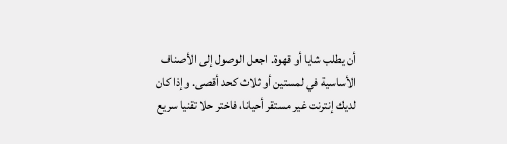أن يطلب شايا أو قهوة. اجعل الوصول إلى الأصناف الأساسية في لمستين أو ثلاث كحد أقصى. وإذا كان لديك إنترنت غير مستقر أحيانا، فاختر حلا تقنيا سريع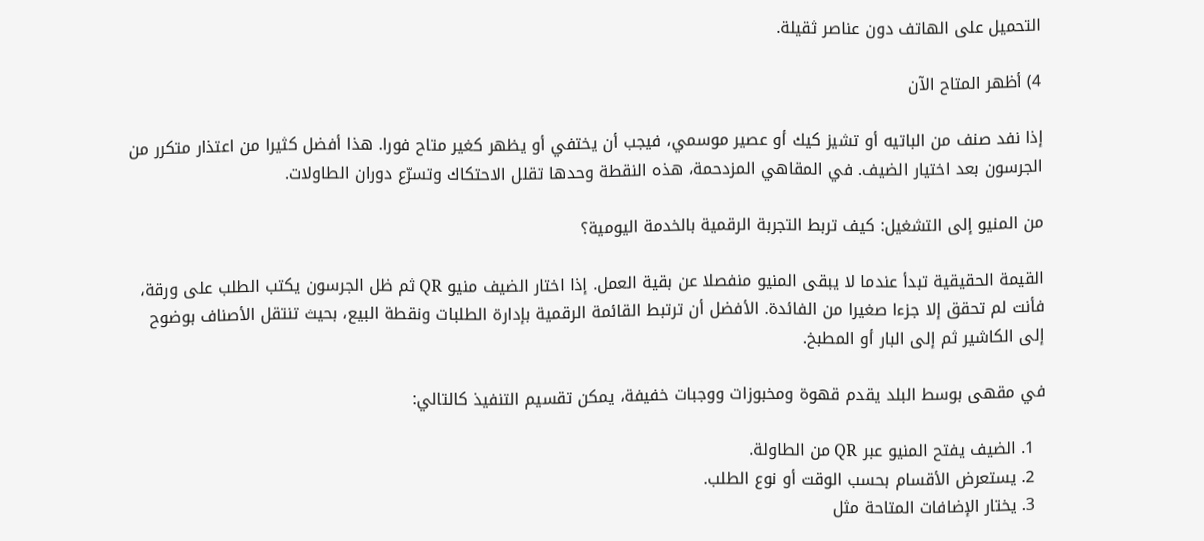التحميل على الهاتف دون عناصر ثقيلة.

4) أظهر المتاح الآن

إذا نفد صنف من الباتيه أو تشيز كيك أو عصير موسمي، فيجب أن يختفي أو يظهر كغير متاح فورا. هذا أفضل كثيرا من اعتذار متكرر من الجرسون بعد اختيار الضيف. في المقاهي المزدحمة، هذه النقطة وحدها تقلل الاحتكاك وتسرّع دوران الطاولات.

من المنيو إلى التشغيل: كيف تربط التجربة الرقمية بالخدمة اليومية؟

القيمة الحقيقية تبدأ عندما لا يبقى المنيو منفصلا عن بقية العمل. إذا اختار الضيف منيو QR ثم ظل الجرسون يكتب الطلب على ورقة، فأنت لم تحقق إلا جزءا صغيرا من الفائدة. الأفضل أن ترتبط القائمة الرقمية بإدارة الطلبات ونقطة البيع، بحيث تنتقل الأصناف بوضوح إلى الكاشير ثم إلى البار أو المطبخ.

في مقهى بوسط البلد يقدم قهوة ومخبوزات ووجبات خفيفة، يمكن تقسيم التنفيذ كالتالي:

  1. الضيف يفتح المنيو عبر QR من الطاولة.
  2. يستعرض الأقسام بحسب الوقت أو نوع الطلب.
  3. يختار الإضافات المتاحة مثل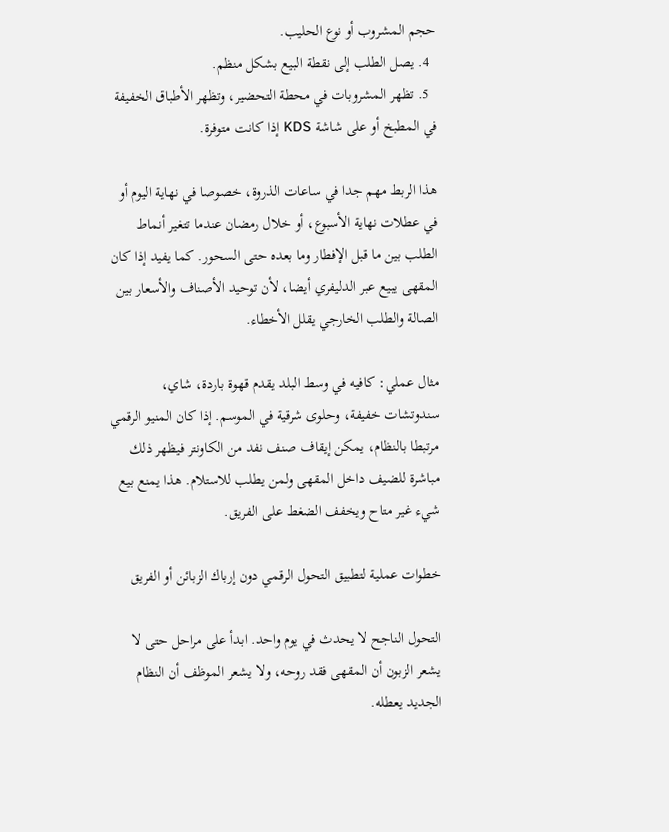حجم المشروب أو نوع الحليب.
  4. يصل الطلب إلى نقطة البيع بشكل منظم.
  5. تظهر المشروبات في محطة التحضير، وتظهر الأطباق الخفيفة في المطبخ أو على شاشة KDS إذا كانت متوفرة.

هذا الربط مهم جدا في ساعات الذروة، خصوصا في نهاية اليوم أو في عطلات نهاية الأسبوع، أو خلال رمضان عندما تتغير أنماط الطلب بين ما قبل الإفطار وما بعده حتى السحور. كما يفيد إذا كان المقهى يبيع عبر الدليفري أيضا، لأن توحيد الأصناف والأسعار بين الصالة والطلب الخارجي يقلل الأخطاء.

مثال عملي: كافيه في وسط البلد يقدم قهوة باردة، شاي، سندوتشات خفيفة، وحلوى شرقية في الموسم. إذا كان المنيو الرقمي مرتبطا بالنظام، يمكن إيقاف صنف نفد من الكاونتر فيظهر ذلك مباشرة للضيف داخل المقهى ولمن يطلب للاستلام. هذا يمنع بيع شيء غير متاح ويخفف الضغط على الفريق.

خطوات عملية لتطبيق التحول الرقمي دون إرباك الزبائن أو الفريق

التحول الناجح لا يحدث في يوم واحد. ابدأ على مراحل حتى لا يشعر الزبون أن المقهى فقد روحه، ولا يشعر الموظف أن النظام الجديد يعطله.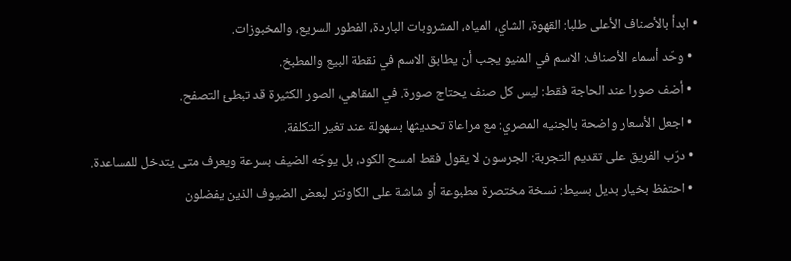• ابدأ بالأصناف الأعلى طلبا: القهوة، الشاي، المياه، المشروبات الباردة، الفطور السريع، والمخبوزات.
  • وحّد أسماء الأصناف: الاسم في المنيو يجب أن يطابق الاسم في نقطة البيع والمطبخ.
  • أضف صورا عند الحاجة فقط: ليس كل صنف يحتاج صورة. في المقاهي، الصور الكثيرة قد تبطئ التصفح.
  • اجعل الأسعار واضحة بالجنيه المصري: مع مراعاة تحديثها بسهولة عند تغير التكلفة.
  • درّب الفريق على تقديم التجربة: الجرسون لا يقول فقط امسح الكود، بل يوجّه الضيف بسرعة ويعرف متى يتدخل للمساعدة.
  • احتفظ بخيار بديل بسيط: نسخة مختصرة مطبوعة أو شاشة على الكاونتر لبعض الضيوف الذين يفضلون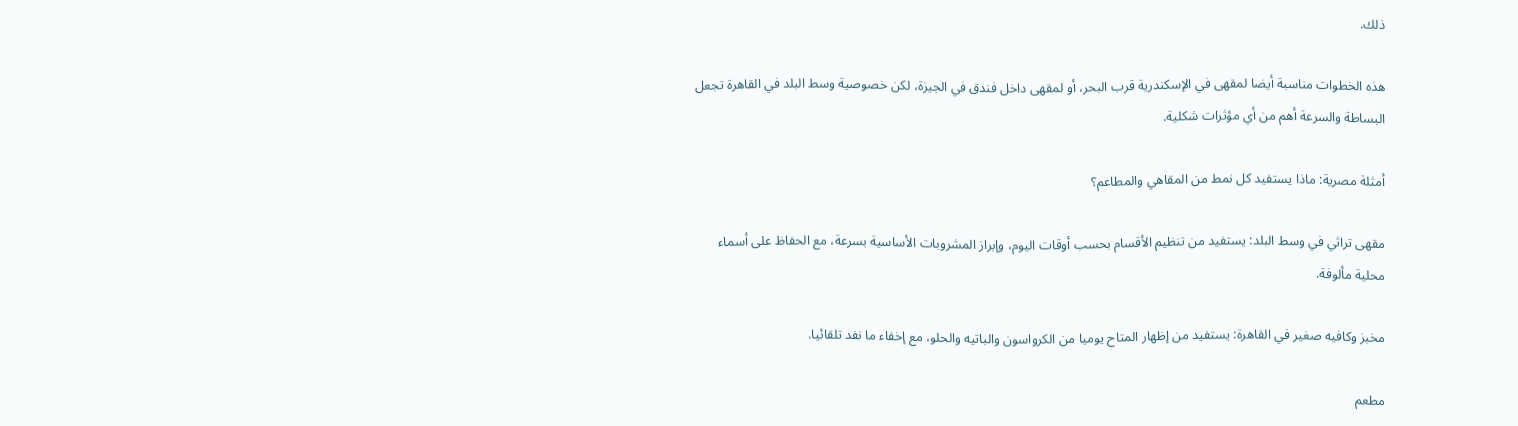ذلك.

هذه الخطوات مناسبة أيضا لمقهى في الإسكندرية قرب البحر، أو لمقهى داخل فندق في الجيزة، لكن خصوصية وسط البلد في القاهرة تجعل البساطة والسرعة أهم من أي مؤثرات شكلية.

أمثلة مصرية: ماذا يستفيد كل نمط من المقاهي والمطاعم؟

مقهى تراثي في وسط البلد: يستفيد من تنظيم الأقسام بحسب أوقات اليوم، وإبراز المشروبات الأساسية بسرعة، مع الحفاظ على أسماء محلية مألوفة.

مخبز وكافيه صغير في القاهرة: يستفيد من إظهار المتاح يوميا من الكرواسون والباتيه والحلو، مع إخفاء ما نفد تلقائيا.

مطعم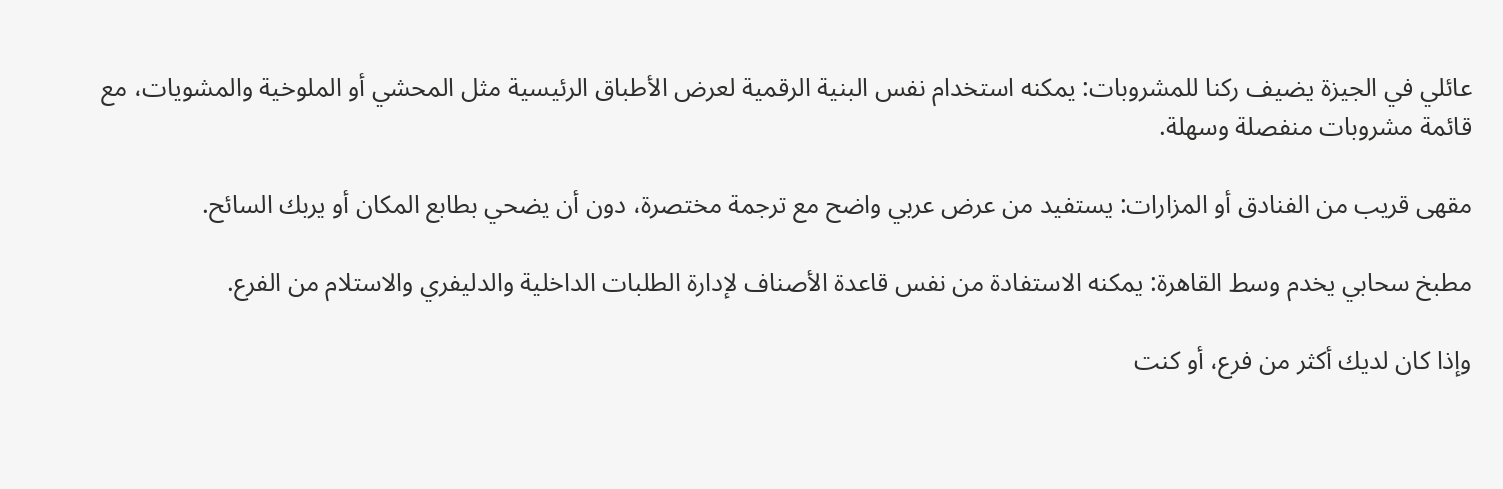عائلي في الجيزة يضيف ركنا للمشروبات: يمكنه استخدام نفس البنية الرقمية لعرض الأطباق الرئيسية مثل المحشي أو الملوخية والمشويات، مع قائمة مشروبات منفصلة وسهلة.

مقهى قريب من الفنادق أو المزارات: يستفيد من عرض عربي واضح مع ترجمة مختصرة، دون أن يضحي بطابع المكان أو يربك السائح.

مطبخ سحابي يخدم وسط القاهرة: يمكنه الاستفادة من نفس قاعدة الأصناف لإدارة الطلبات الداخلية والدليفري والاستلام من الفرع.

وإذا كان لديك أكثر من فرع، أو كنت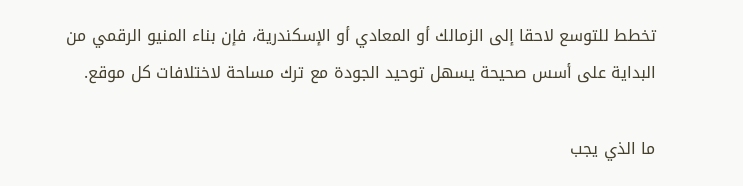تخطط للتوسع لاحقا إلى الزمالك أو المعادي أو الإسكندرية، فإن بناء المنيو الرقمي من البداية على أسس صحيحة يسهل توحيد الجودة مع ترك مساحة لاختلافات كل موقع.

ما الذي يجب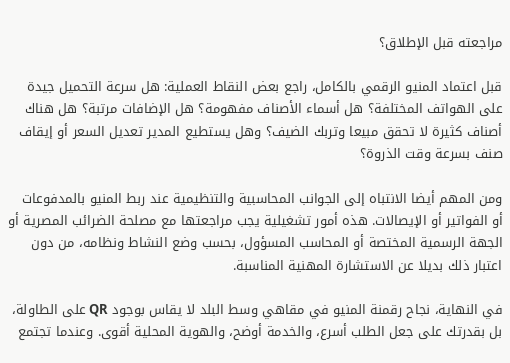مراجعته قبل الإطلاق؟

قبل اعتماد المنيو الرقمي بالكامل، راجع بعض النقاط العملية: هل سرعة التحميل جيدة على الهواتف المختلفة؟ هل أسماء الأصناف مفهومة؟ هل الإضافات مرتبة؟ هل هناك أصناف كثيرة لا تحقق مبيعا وتربك الضيف؟ وهل يستطيع المدير تعديل السعر أو إيقاف صنف بسرعة وقت الذروة؟

ومن المهم أيضا الانتباه إلى الجوانب المحاسبية والتنظيمية عند ربط المنيو بالمدفوعات أو الفواتير أو الإيصالات. هذه أمور تشغيلية يجب مراجعتها مع مصلحة الضرائب المصرية أو الجهة الرسمية المختصة أو المحاسب المسؤول، بحسب وضع النشاط ونظامه، من دون اعتبار ذلك بديلا عن الاستشارة المهنية المناسبة.

في النهاية، نجاح رقمنة المنيو في مقاهي وسط البلد لا يقاس بوجود QR على الطاولة، بل بقدرتك على جعل الطلب أسرع، والخدمة أوضح، والهوية المحلية أقوى. وعندما تجتمع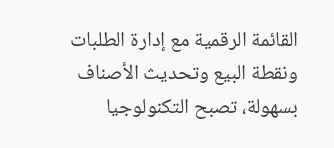القائمة الرقمية مع إدارة الطلبات ونقطة البيع وتحديث الأصناف بسهولة، تصبح التكنولوجيا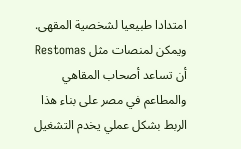امتدادا طبيعيا لشخصية المقهى. ويمكن لمنصات مثل Restomas أن تساعد أصحاب المقاهي والمطاعم في مصر على بناء هذا الربط بشكل عملي يخدم التشغيل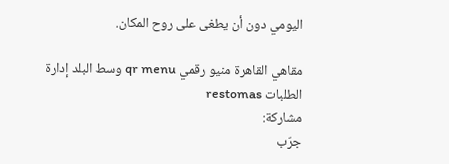اليومي دون أن يطغى على روح المكان.

مقاهي القاهرة منيو رقمي qr menu وسط البلد إدارة الطلبات restomas
مشاركة:
جرّب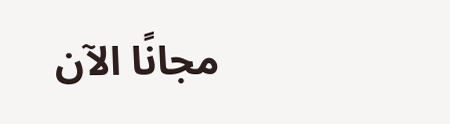مجانًا الآن